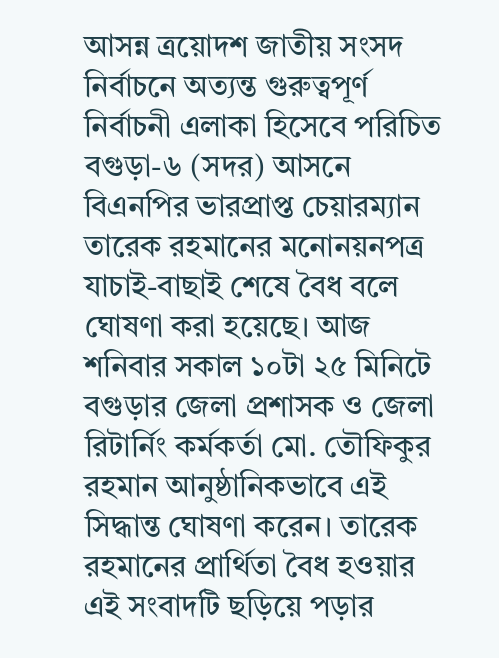আসন্ন ত্রয়োদশ জাতীয় সংসদ নির্বাচনে অত্যন্ত গুরুত্বপূর্ণ নির্বাচনী এলাকা হিসেবে পরিচিত বগুড়া-৬ (সদর) আসনে বিএনপির ভারপ্রাপ্ত চেয়ারম্যান তারেক রহমানের মনোনয়নপত্র যাচাই-বাছাই শেষে বৈধ বলে ঘোষণা করা হয়েছে। আজ শনিবার সকাল ১০টা ২৫ মিনিটে বগুড়ার জেলা প্রশাসক ও জেলা রিটার্নিং কর্মকর্তা মো. তৌফিকুর রহমান আনুষ্ঠানিকভাবে এই সিদ্ধান্ত ঘোষণা করেন। তারেক রহমানের প্রার্থিতা বৈধ হওয়ার এই সংবাদটি ছড়িয়ে পড়ার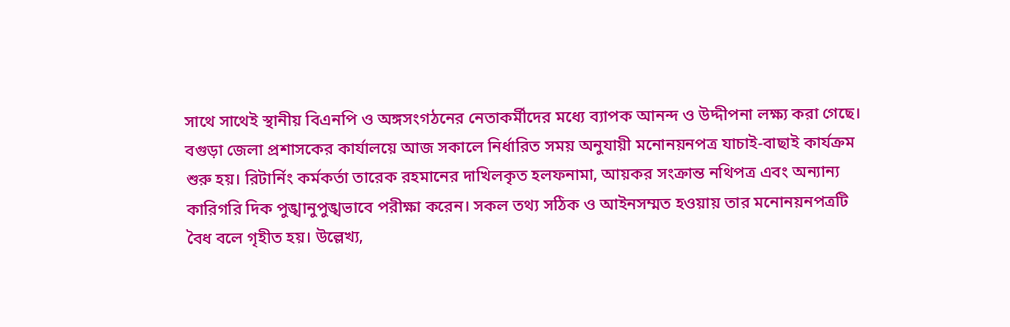সাথে সাথেই স্থানীয় বিএনপি ও অঙ্গসংগঠনের নেতাকর্মীদের মধ্যে ব্যাপক আনন্দ ও উদ্দীপনা লক্ষ্য করা গেছে।
বগুড়া জেলা প্রশাসকের কার্যালয়ে আজ সকালে নির্ধারিত সময় অনুযায়ী মনোনয়নপত্র যাচাই-বাছাই কার্যক্রম শুরু হয়। রিটার্নিং কর্মকর্তা তারেক রহমানের দাখিলকৃত হলফনামা, আয়কর সংক্রান্ত নথিপত্র এবং অন্যান্য কারিগরি দিক পুঙ্খানুপুঙ্খভাবে পরীক্ষা করেন। সকল তথ্য সঠিক ও আইনসম্মত হওয়ায় তার মনোনয়নপত্রটি বৈধ বলে গৃহীত হয়। উল্লেখ্য,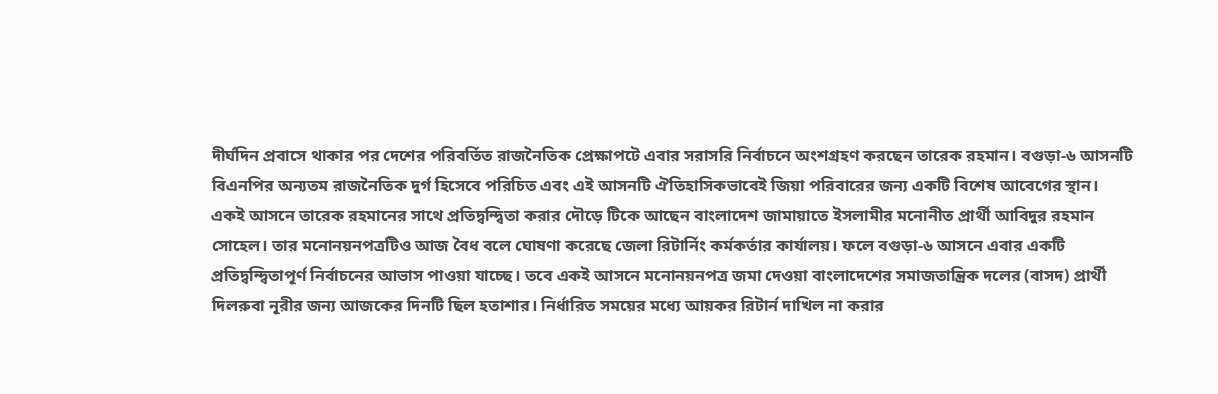দীর্ঘদিন প্রবাসে থাকার পর দেশের পরিবর্তিত রাজনৈতিক প্রেক্ষাপটে এবার সরাসরি নির্বাচনে অংশগ্রহণ করছেন তারেক রহমান। বগুড়া-৬ আসনটি বিএনপির অন্যতম রাজনৈতিক দুর্গ হিসেবে পরিচিত এবং এই আসনটি ঐতিহাসিকভাবেই জিয়া পরিবারের জন্য একটি বিশেষ আবেগের স্থান।
একই আসনে তারেক রহমানের সাথে প্রতিদ্বন্দ্বিতা করার দৌড়ে টিকে আছেন বাংলাদেশ জামায়াতে ইসলামীর মনোনীত প্রার্থী আবিদুর রহমান সোহেল। তার মনোনয়নপত্রটিও আজ বৈধ বলে ঘোষণা করেছে জেলা রিটার্নিং কর্মকর্তার কার্যালয়। ফলে বগুড়া-৬ আসনে এবার একটি প্রতিদ্বন্দ্বিতাপূর্ণ নির্বাচনের আভাস পাওয়া যাচ্ছে। তবে একই আসনে মনোনয়নপত্র জমা দেওয়া বাংলাদেশের সমাজতান্ত্রিক দলের (বাসদ) প্রার্থী দিলরুবা নূরীর জন্য আজকের দিনটি ছিল হতাশার। নির্ধারিত সময়ের মধ্যে আয়কর রিটার্ন দাখিল না করার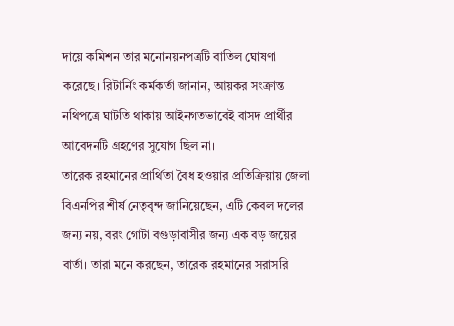দায়ে কমিশন তার মনোনয়নপত্রটি বাতিল ঘোষণা করেছে। রিটার্নিং কর্মকর্তা জানান, আয়কর সংক্রান্ত নথিপত্রে ঘাটতি থাকায় আইনগতভাবেই বাসদ প্রার্থীর আবেদনটি গ্রহণের সুযোগ ছিল না।
তারেক রহমানের প্রার্থিতা বৈধ হওয়ার প্রতিক্রিয়ায় জেলা বিএনপির শীর্ষ নেতৃবৃন্দ জানিয়েছেন, এটি কেবল দলের জন্য নয়, বরং গোটা বগুড়াবাসীর জন্য এক বড় জয়ের বার্তা। তারা মনে করছেন, তারেক রহমানের সরাসরি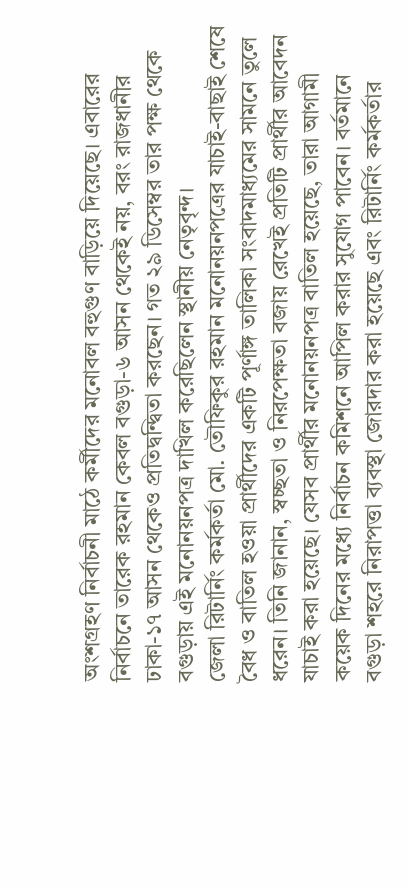অংশগ্রহণ নির্বাচনী মাঠে কর্মীদের মনোবল বহুগুণ বাড়িয়ে দিয়েছে। এবারের নির্বাচনে তারেক রহমান কেবল বগুড়া-৬ আসন থেকেই নয়, বরং রাজধানীর ঢাকা-১৭ আসন থেকেও প্রতিদ্বন্দ্বিতা করছেন। গত ২৯ ডিসেম্বর তার পক্ষ থেকে বগুড়ায় এই মনোনয়নপত্র দাখিল করেছিলেন স্থানীয় নেতৃবৃন্দ।
জেলা রিটার্নিং কর্মকর্তা মো. তৌফিকুর রহমান মনোনয়নপত্রের যাচাই-বাছাই শেষে বৈধ ও বাতিল হওয়া প্রার্থীদের একটি পূর্ণাঙ্গ তালিকা সংবাদমাধ্যমের সামনে তুলে ধরেন। তিনি জানান, স্বচ্ছতা ও নিরপেক্ষতা বজায় রেখেই প্রতিটি প্রার্থীর আবেদন যাচাই করা হয়েছে। যেসব প্রার্থীর মনোনয়নপত্র বাতিল হয়েছে, তারা আগামী কয়েক দিনের মধ্যে নির্বাচন কমিশনে আপিল করার সুযোগ পাবেন। বর্তমানে বগুড়া শহরে নিরাপত্তা ব্যবস্থা জোরদার করা হয়েছে এবং রিটার্নিং কর্মকর্তার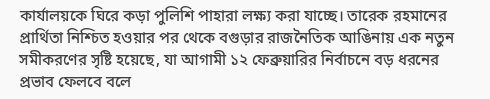কার্যালয়কে ঘিরে কড়া পুলিশি পাহারা লক্ষ্য করা যাচ্ছে। তারেক রহমানের প্রার্থিতা নিশ্চিত হওয়ার পর থেকে বগুড়ার রাজনৈতিক আঙিনায় এক নতুন সমীকরণের সৃষ্টি হয়েছে, যা আগামী ১২ ফেব্রুয়ারির নির্বাচনে বড় ধরনের প্রভাব ফেলবে বলে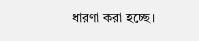ধারণা করা হচ্ছে।